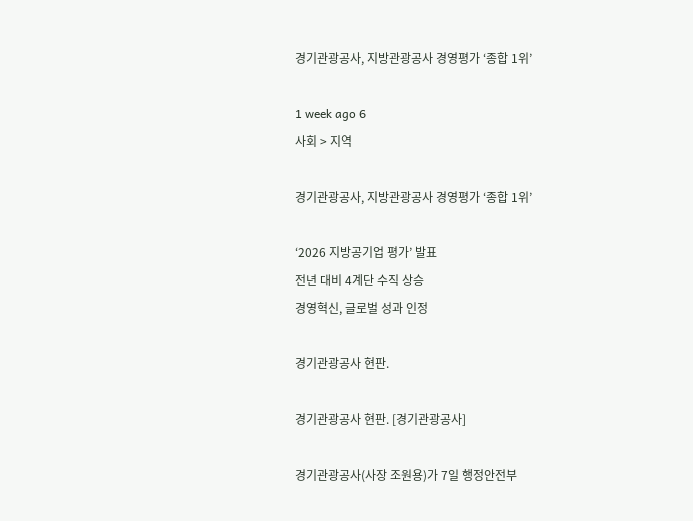경기관광공사, 지방관광공사 경영평가 ‘종합 1위’

1 week ago 6
사회 > 지역

경기관광공사, 지방관광공사 경영평가 ‘종합 1위’

‘2026 지방공기업 평가’ 발표
전년 대비 4계단 수직 상승
경영혁신, 글로벌 성과 인정

경기관광공사 현판.

경기관광공사 현판. [경기관광공사]

경기관광공사(사장 조원용)가 7일 행정안전부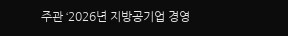주관 ‘2026년 지방공기업 경영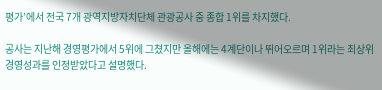평가’에서 전국 7개 광역지방자치단체 관광공사 중 종합 1위를 차지했다.

공사는 지난해 경영평가에서 5위에 그쳤지만 올해에는 4계단이나 뛰어오르며 1위라는 최상위 경영성과를 인정받았다고 설명했다.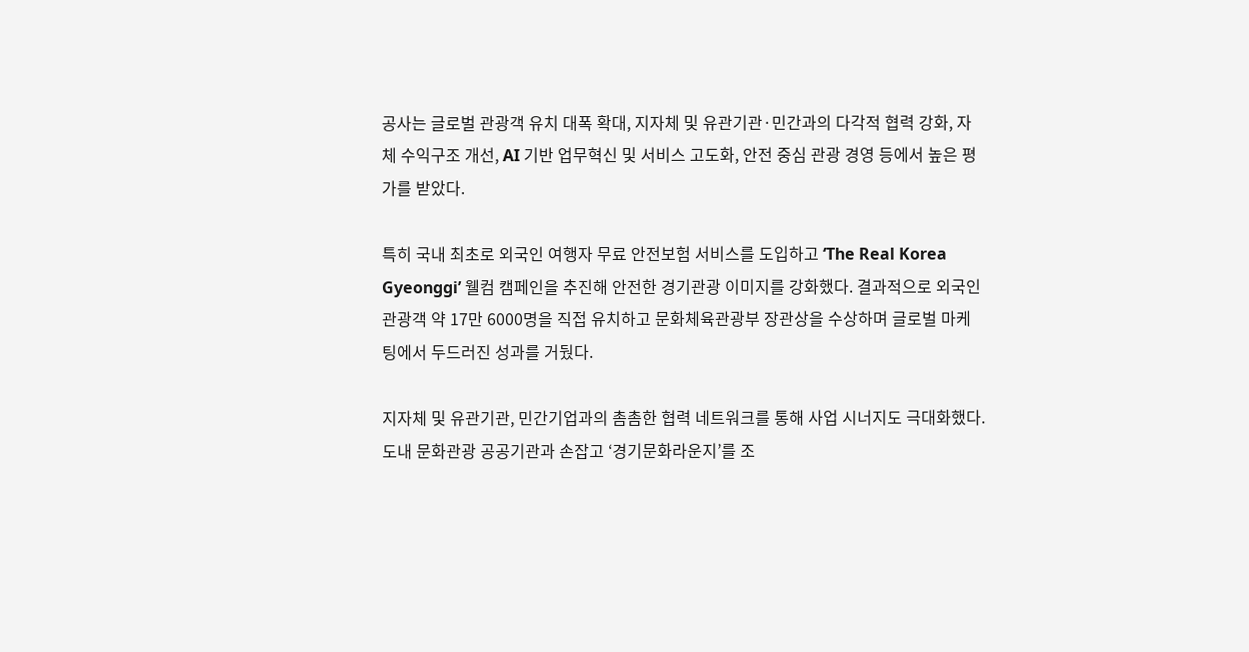공사는 글로벌 관광객 유치 대폭 확대, 지자체 및 유관기관·민간과의 다각적 협력 강화, 자체 수익구조 개선, AI 기반 업무혁신 및 서비스 고도화, 안전 중심 관광 경영 등에서 높은 평가를 받았다.

특히 국내 최초로 외국인 여행자 무료 안전보험 서비스를 도입하고 ‘The Real Korea Gyeonggi’ 웰컴 캠페인을 추진해 안전한 경기관광 이미지를 강화했다. 결과적으로 외국인 관광객 약 17만 6000명을 직접 유치하고 문화체육관광부 장관상을 수상하며 글로벌 마케팅에서 두드러진 성과를 거뒀다.

지자체 및 유관기관, 민간기업과의 촘촘한 협력 네트워크를 통해 사업 시너지도 극대화했다. 도내 문화관광 공공기관과 손잡고 ‘경기문화라운지’를 조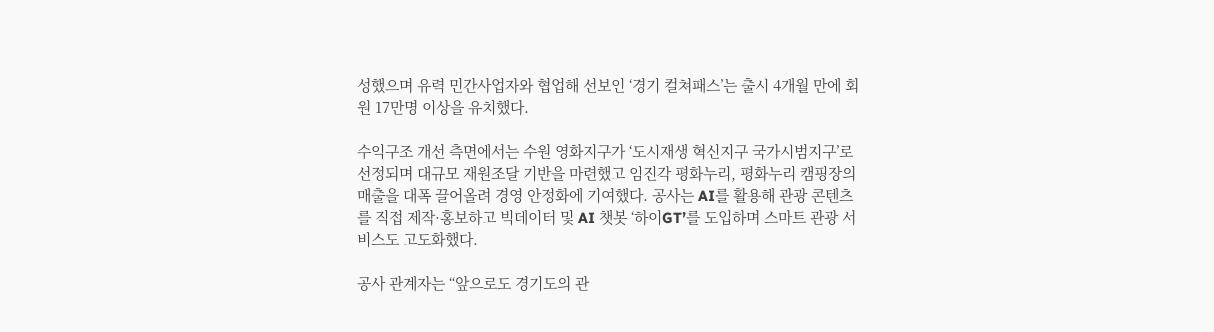성했으며 유력 민간사업자와 협업해 선보인 ‘경기 컬쳐패스’는 출시 4개월 만에 회원 17만명 이상을 유치했다.

수익구조 개선 측면에서는 수원 영화지구가 ‘도시재생 혁신지구 국가시범지구’로 선정되며 대규모 재원조달 기반을 마련했고 임진각 평화누리, 평화누리 캠핑장의 매출을 대폭 끌어올려 경영 안정화에 기여했다. 공사는 AI를 활용해 관광 콘텐츠를 직접 제작·홍보하고 빅데이터 및 AI 챗봇 ‘하이GT’를 도입하며 스마트 관광 서비스도 고도화했다.

공사 관계자는 “앞으로도 경기도의 관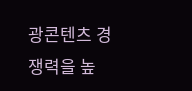광콘텐츠 경쟁력을 높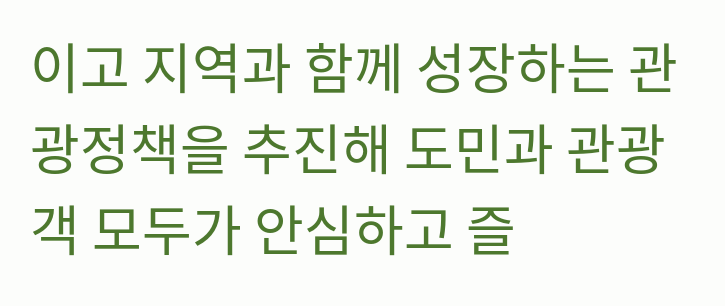이고 지역과 함께 성장하는 관광정책을 추진해 도민과 관광객 모두가 안심하고 즐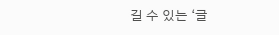길 수 있는 ‘글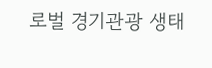로벌 경기관광 생태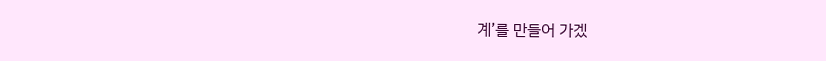계’를 만들어 가겠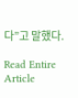다”고 말했다.

Read Entire Article